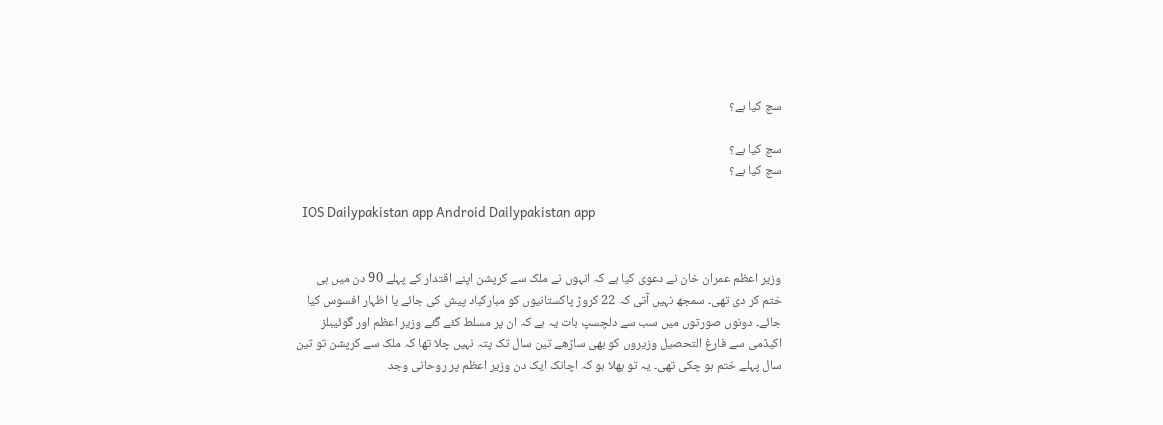سچ کیا ہے؟

سچ کیا ہے؟
سچ کیا ہے؟

  IOS Dailypakistan app Android Dailypakistan app


وزیر اعظم عمران خان نے دعوی کیا ہے کہ انہوں نے ملک سے کرپشن اپنے اقتدار کے پہلے 90 دن میں ہی ختم کر دی تھی۔ سمجھ نہیں آتی کہ 22 کروڑ پاکستانیوں کو مبارکباد پیش کی جائے یا اظہار افسوس کیا جائے۔ دونوں صورتوں میں سب سے دلچسپ بات یہ ہے کہ ان پر مسلط کئے گئے وزیر اعظم اور گوئیبلز اکیڈمی سے فارغ التحصیل وزیروں کو بھی ساڑھے تین سال تک پتہ نہیں چلا تھا کہ ملک سے کرپشن تو تین سال پہلے ختم ہو چکی تھی۔ یہ تو بھلا ہو کہ اچانک ایک دن وزیر اعظم پر روحانی وجد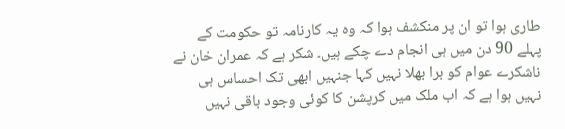طاری ہوا تو ان پر منکشف ہوا کہ وہ یہ کارنامہ تو حکومت کے پہلے 90 دن میں ہی انجام دے چکے ہیں۔ شکر ہے کہ عمران خان نے ناشکرے عوام کو برا بھلا نہیں کہا جنہیں ابھی تک احساس ہی نہیں ہوا ہے کہ اب ملک میں کرپشن کا کوئی وجود باقی نہیں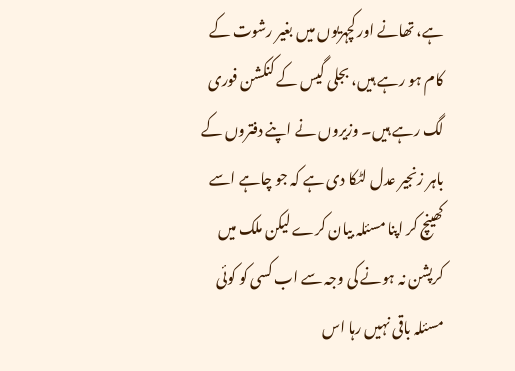ہے، تھانے اور کچہریوں میں بغیر رشوت کے کام ہو رہے ہیں، بجلی گیس کے کنکشن فوری لگ رہے ہیں۔ وزیروں نے اپنے دفتروں کے باہر زنجیر عدل لٹکا دی ہے کہ جو چاہے اسے کھینچ کر اپنا مسئلہ بیان کرے لیکن ملک میں کرپشن نہ ہونے کی وجہ سے اب کسی کو کوئی مسئلہ باقی نہیں رہا اس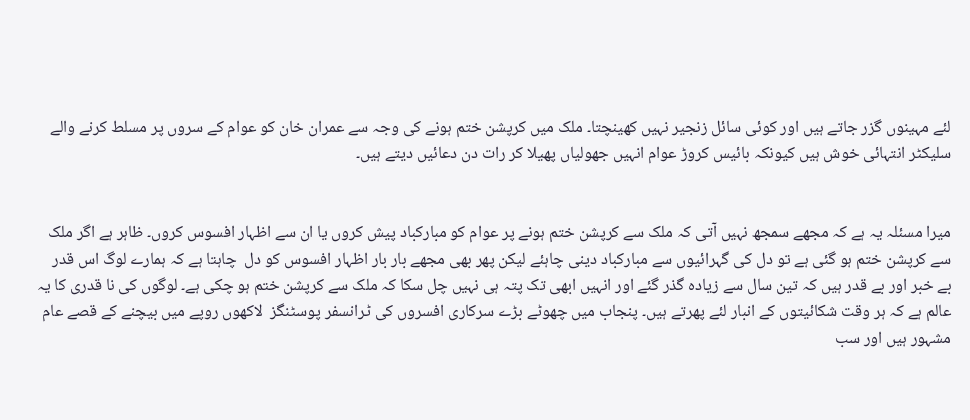لئے مہینوں گزر جاتے ہیں اور کوئی سائل زنجیر نہیں کھینچتا۔ ملک میں کرپشن ختم ہونے کی وجہ سے عمران خان کو عوام کے سروں پر مسلط کرنے والے سلیکٹر انتہائی خوش ہیں کیونکہ بائیس کروڑ عوام انہیں جھولیاں پھیلا کر رات دن دعائیں دیتے ہیں۔


میرا مسئلہ یہ ہے کہ مجھے سمجھ نہیں آتی کہ ملک سے کرپشن ختم ہونے پر عوام کو مبارکباد پیش کروں یا ان سے اظہار افسوس کروں۔ ظاہر ہے اگر ملک سے کرپشن ختم ہو گئی ہے تو دل کی گہرائیوں سے مبارکباد دینی چاہئے لیکن پھر بھی مجھے بار بار اظہار افسوس کو دل  چاہتا ہے کہ ہمارے لوگ اس قدر بے خبر اور بے قدر ہیں کہ تین سال سے زیادہ گذر گئے اور انہیں ابھی تک پتہ ہی نہیں چل سکا کہ ملک سے کرپشن ختم ہو چکی ہے۔ لوگوں کی نا قدری کا یہ عالم ہے کہ ہر وقت شکائیتوں کے انبار لئے پھرتے ہیں۔ پنجاب میں چھوٹے بڑے سرکاری افسروں کی ٹرانسفر پوسٹنگز  لاکھوں روپے میں بیچنے کے قصے عام مشہور ہیں اور سب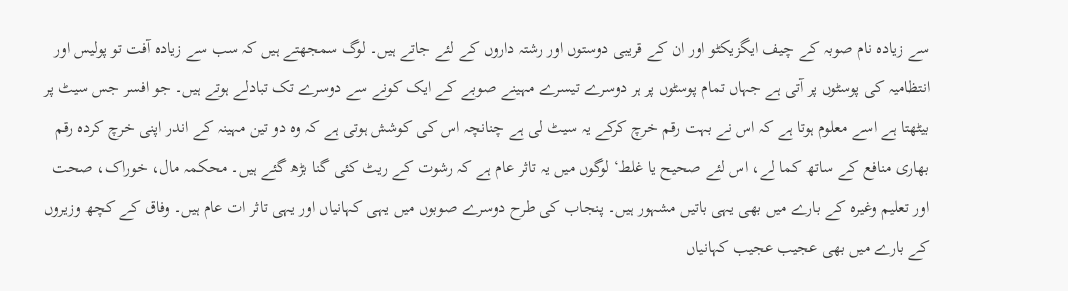سے زیادہ نام صوبہ کے چیف ایگزیکٹو اور ان کے قریبی دوستوں اور رشتہ داروں کے لئے جاتے ہیں۔ لوگ سمجھتے ہیں کہ سب سے زیادہ آفت تو پولیس اور انتظامیہ کی پوسٹوں پر آتی ہے جہاں تمام پوسٹوں پر ہر دوسرے تیسرے مہینے صوبے کے ایک کونے سے دوسرے تک تبادلے ہوتے ہیں۔ جو افسر جس سیٹ پر بیٹھتا ہے اسے معلوم ہوتا ہے کہ اس نے بہت رقم خرچ کرکے یہ سیٹ لی ہے چنانچہ اس کی کوشش ہوتی ہے کہ وہ دو تین مہینہ کے اندر اپنی خرچ کردہ رقم بھاری منافع کے ساتھ کما لے، اس لئے صحیح یا غلط‘ لوگوں میں یہ تاثر عام ہے کہ رشوت کے ریٹ کئی گنا بڑھ گئے ہیں۔ محکمہ مال، خوراک، صحت اور تعلیم وغیرہ کے بارے میں بھی یہی باتیں مشہور ہیں۔ پنجاب کی طرح دوسرے صوبوں میں یہی کہانیاں اور یہی تاثر ات عام ہیں۔ وفاق کے کچھ وزیروں کے بارے میں بھی عجیب عجیب کہانیاں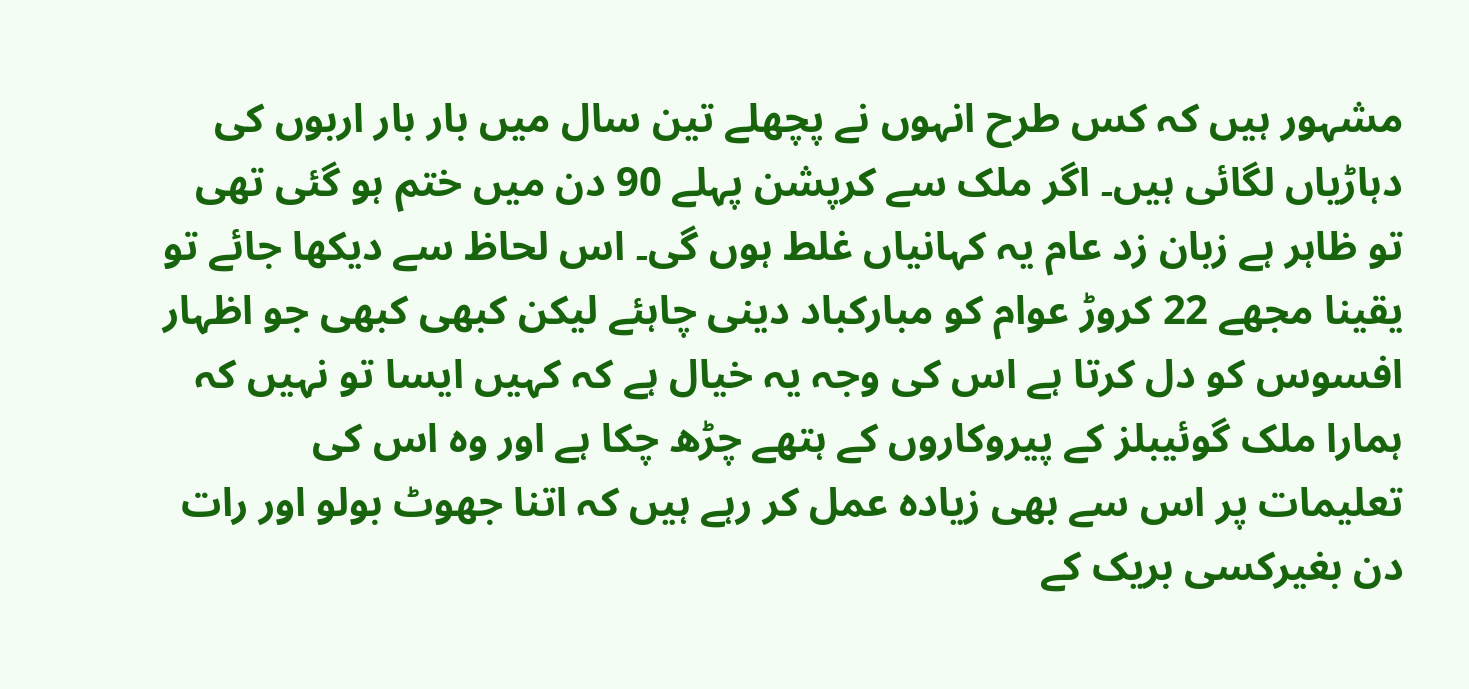مشہور ہیں کہ کس طرح انہوں نے پچھلے تین سال میں بار بار اربوں کی دہاڑیاں لگائی ہیں۔ اگر ملک سے کرپشن پہلے 90 دن میں ختم ہو گئی تھی تو ظاہر ہے زبان زد عام یہ کہانیاں غلط ہوں گی۔ اس لحاظ سے دیکھا جائے تو یقینا مجھے 22 کروڑ عوام کو مبارکباد دینی چاہئے لیکن کبھی کبھی جو اظہار افسوس کو دل کرتا ہے اس کی وجہ یہ خیال ہے کہ کہیں ایسا تو نہیں کہ ہمارا ملک گوئیبلز کے پیروکاروں کے ہتھے چڑھ چکا ہے اور وہ اس کی تعلیمات پر اس سے بھی زیادہ عمل کر رہے ہیں کہ اتنا جھوٹ بولو اور رات دن بغیرکسی بریک کے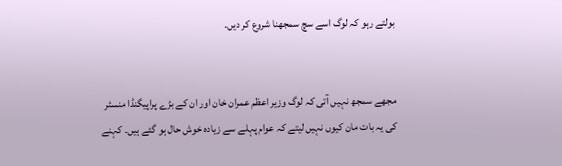بولتے رہو کہ لوگ اسے سچ سمجھنا شروع کر دیں۔


مجھے سمجھ نہیں آتی کہ لوگ وزیر اعظم عمران خان اور ان کے بڑے پراپیگنڈا منسٹر کی یہ بات مان کیوں نہیں لیتے کہ عوام پہلے سے زیادہ خوش حال ہو گئے ہیں۔ کہنے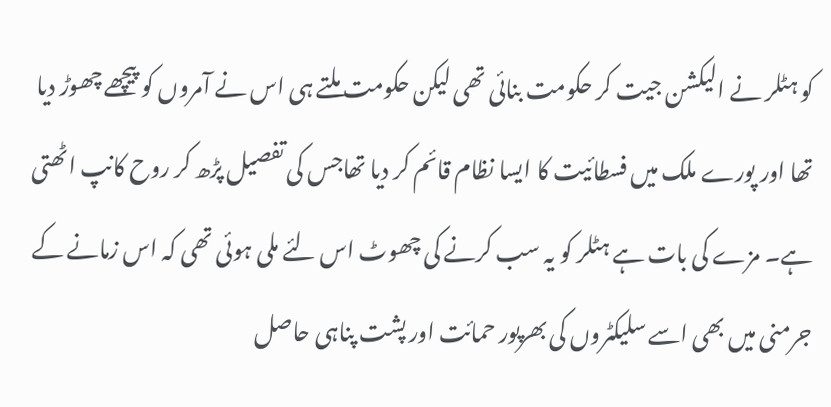کو ہٹلر نے الیکشن جیت کر حکومت بنائی تھی لیکن حکومت ملتے ہی اس نے آمروں کو پیچھے چھوڑ دیا تھا اور پورے ملک میں فسطائیت کا ایسا نظام قائم کر دیا تھاجس کی تفصیل پڑھ کر روح کانپ اٹھتی ہے۔ مزے کی بات ہے ہٹلر کو یہ سب کرنے کی چھوٹ اس لئے ملی ہوئی تھی کہ اس زمانے کے جرمنی میں بھی اسے سلیکٹروں کی بھرپور حمائت اور پشت پناہی حاصل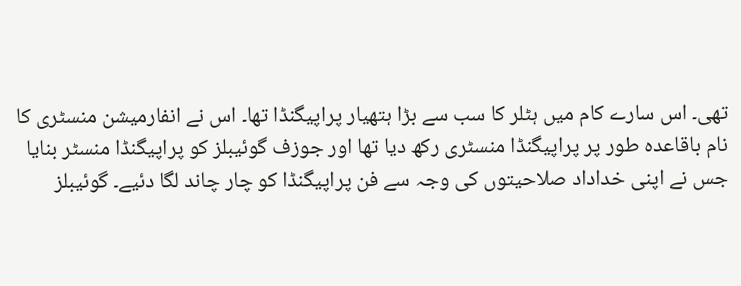تھی۔ اس سارے کام میں ہٹلر کا سب سے بڑا ہتھیار پراپیگنڈا تھا۔ اس نے انفارمیشن منسٹری کا نام باقاعدہ طور پر پراپیگنڈا منسٹری رکھ دیا تھا اور جوزف گوئیبلز کو پراپیگنڈا منسٹر بنایا جس نے اپنی خداداد صلاحیتوں کی وجہ سے فن پراپیگنڈا کو چار چاند لگا دئیے۔ گوئیبلز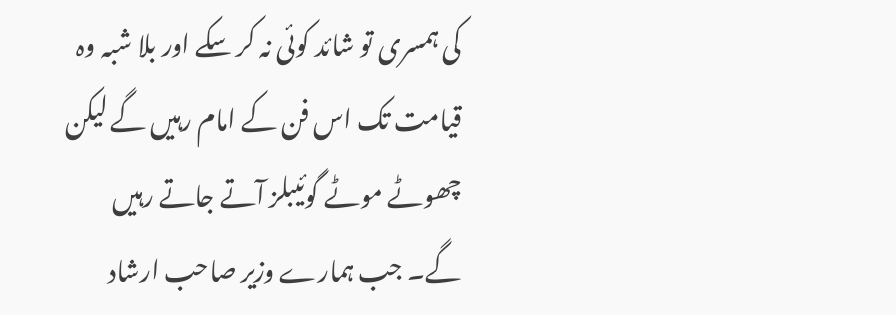کی ہمسری تو شائد کوئی نہ کر سکے اور بلا شبہ وہ قیامت تک اس فن کے امام رہیں گے لیکن چھوٹے موٹے گوئیبلز آتے جاتے رہیں گے۔ جب ہمارے وزیر صاحب ارشاد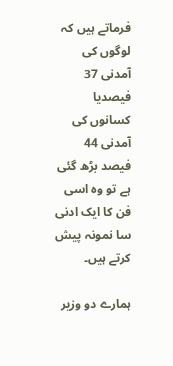فرماتے ہیں کہ لوگوں کی آمدنی 37 فیصدیا کسانوں کی آمدنی 44 فیصد بڑھ گئی ہے تو وہ اسی فن کا ایک ادنی سا نمونہ پیش کرتے ہیں۔

ہمارے دو وزیر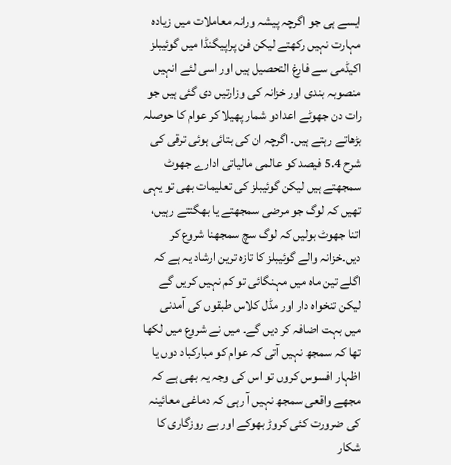ایسے ہی جو اگرچہ پیشہ ورانہ معاملات میں زیادہ مہارت نہیں رکھتے لیکن فن پراپیگنڈا میں گوئیبلز اکیڈمی سے فارغ التحصیل ہیں اور اسی لئے انہیں منصوبہ بندی اور خزانہ کی وزارتیں دی گئی ہیں جو رات دن جھوٹے اعدادو شمار پھیلا کر عوام کا حوصلہ بڑھاتے رہتے ہیں۔ اگرچہ ان کی بتائی ہوئی ترقی کی شرح 5.4 فیصد کو عالمی مالیاتی ادارے جھوٹ سمجھتے ہیں لیکن گوئیبلز کی تعلیمات بھی تو یہی تھیں کہ لوگ جو مرضی سمجھتے یا بھگتتے رہیں، اتنا جھوٹ بولیں کہ لوگ سچ سمجھنا شروع کر دیں۔خزانہ والے گوئیبلز کا تازہ ترین ارشاد یہ ہے کہ اگلے تین ماہ میں مہنگائی تو کم نہیں کریں گے لیکن تنخواہ دار اور مڈل کلاس طبقوں کی آمدنی میں بہت اضافہ کر دیں گے۔ میں نے شروع میں لکھا تھا کہ سمجھ نہیں آتی کہ عوام کو مبارکباد دوں یا اظہار افسوس کروں تو اس کی وجہ یہ بھی ہے کہ مجھے واقعی سمجھ نہیں آ رہی کہ دماغی معائینہ کی ضرورت کئی کروڑ بھوکے اور بے روزگاری کا شکار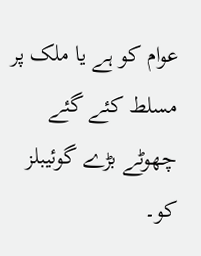عوام کو ہے یا ملک پر مسلط کئے گئے چھوٹے بڑے گوئیبلز کو۔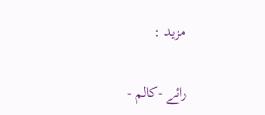مزید :

رائے -کالم -